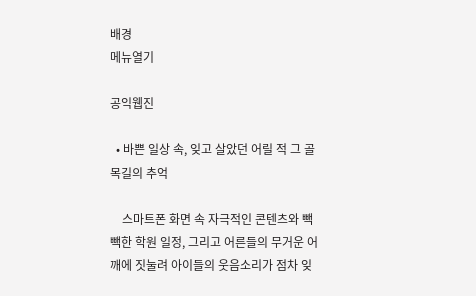배경
메뉴열기

공익웹진

  • 바쁜 일상 속, 잊고 살았던 어릴 적 그 골목길의 추억

    스마트폰 화면 속 자극적인 콘텐츠와 빽빽한 학원 일정, 그리고 어른들의 무거운 어깨에 짓눌려 아이들의 웃음소리가 점차 잊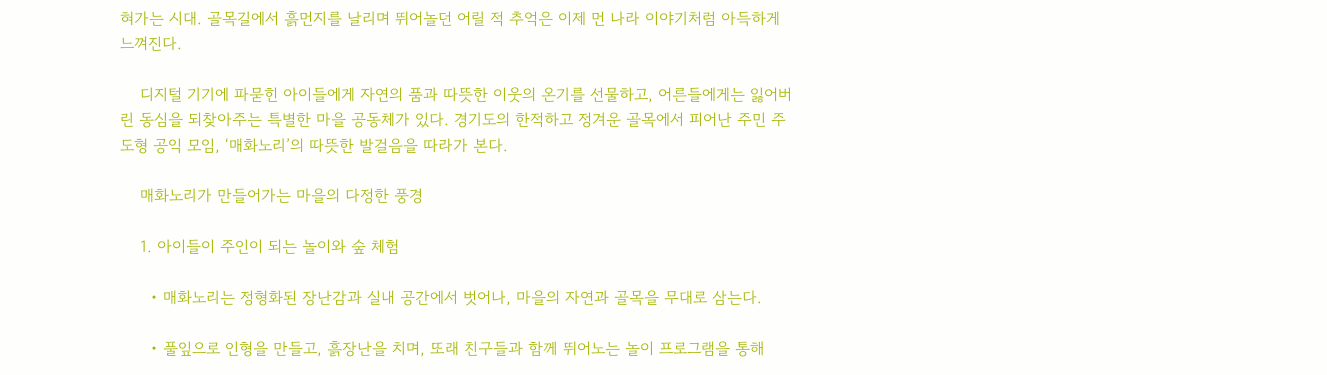혀가는 시대. 골목길에서 흙먼지를 날리며 뛰어놀던 어릴 적 추억은 이제 먼 나라 이야기처럼 아득하게 느껴진다.

    디지털 기기에 파묻힌 아이들에게 자연의 품과 따뜻한 이웃의 온기를 선물하고, 어른들에게는 잃어버린 동심을 되찾아주는 특별한 마을 공동체가 있다. 경기도의 한적하고 정겨운 골목에서 피어난 주민 주도형 공익 모임, ‘매화노리’의 따뜻한 발걸음을 따라가 본다.

    매화노리가 만들어가는 마을의 다정한 풍경

    1. 아이들이 주인이 되는 놀이와 숲 체험

      • 매화노리는 정형화된 장난감과 실내 공간에서 벗어나, 마을의 자연과 골목을 무대로 삼는다.

      • 풀잎으로 인형을 만들고, 흙장난을 치며, 또래 친구들과 함께 뛰어노는 놀이 프로그램을 통해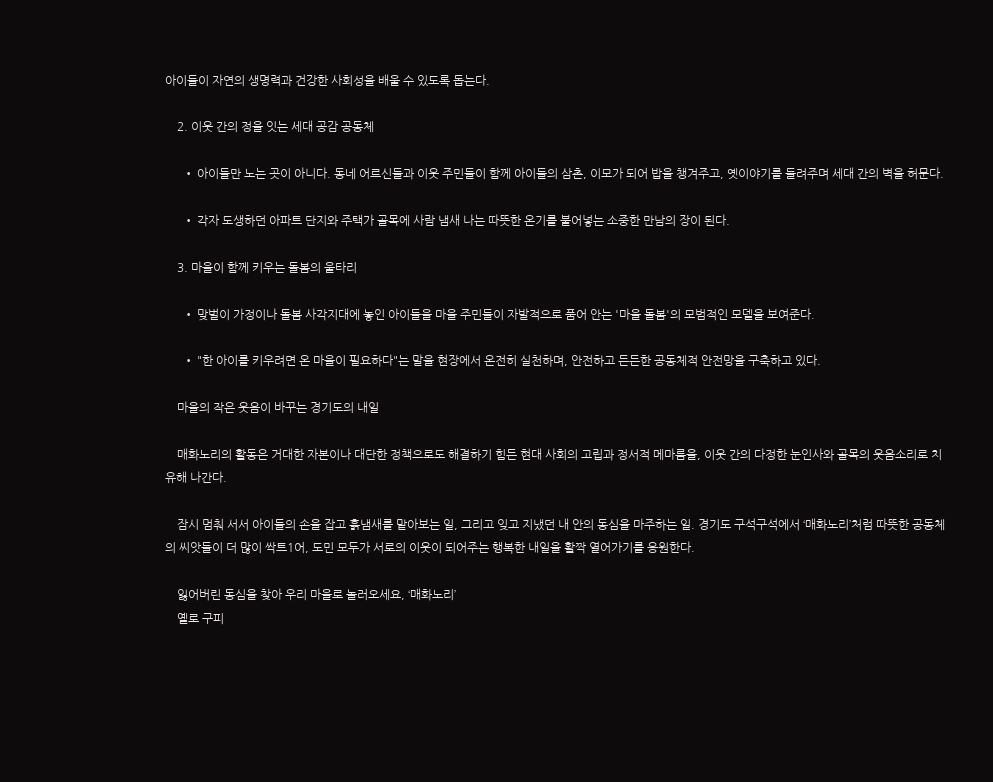아이들이 자연의 생명력과 건강한 사회성을 배울 수 있도록 돕는다.

    2. 이웃 간의 정을 잇는 세대 공감 공동체

      • 아이들만 노는 곳이 아니다. 동네 어르신들과 이웃 주민들이 함께 아이들의 삼촌, 이모가 되어 밥을 챙겨주고, 옛이야기를 들려주며 세대 간의 벽을 허문다.

      • 각자 도생하던 아파트 단지와 주택가 골목에 사람 냄새 나는 따뜻한 온기를 불어넣는 소중한 만남의 장이 된다.

    3. 마을이 함께 키우는 돌봄의 울타리

      • 맞벌이 가정이나 돌봄 사각지대에 놓인 아이들을 마을 주민들이 자발적으로 품어 안는 '마을 돌봄'의 모범적인 모델을 보여준다.

      • "한 아이를 키우려면 온 마을이 필요하다"는 말을 현장에서 온전히 실천하며, 안전하고 든든한 공동체적 안전망을 구축하고 있다.

    마을의 작은 웃음이 바꾸는 경기도의 내일

    매화노리의 활동은 거대한 자본이나 대단한 정책으로도 해결하기 힘든 현대 사회의 고립과 정서적 메마름을, 이웃 간의 다정한 눈인사와 골목의 웃음소리로 치유해 나간다.

    잠시 멈춰 서서 아이들의 손을 잡고 흙냄새를 맡아보는 일, 그리고 잊고 지냈던 내 안의 동심을 마주하는 일. 경기도 구석구석에서 ‘매화노리’처럼 따뜻한 공동체의 씨앗들이 더 많이 싹트1어, 도민 모두가 서로의 이웃이 되어주는 행복한 내일을 활짝 열어가기를 응원한다.

    잃어버린 동심을 찾아 우리 마을로 놀러오세요, ‘매화노리’
    옐로 구피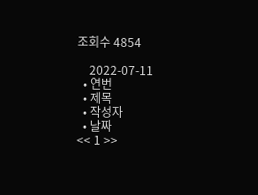조회수 4854

    2022-07-11
  • 연번
  • 제목
  • 작성자
  • 날짜
<< 1 >>